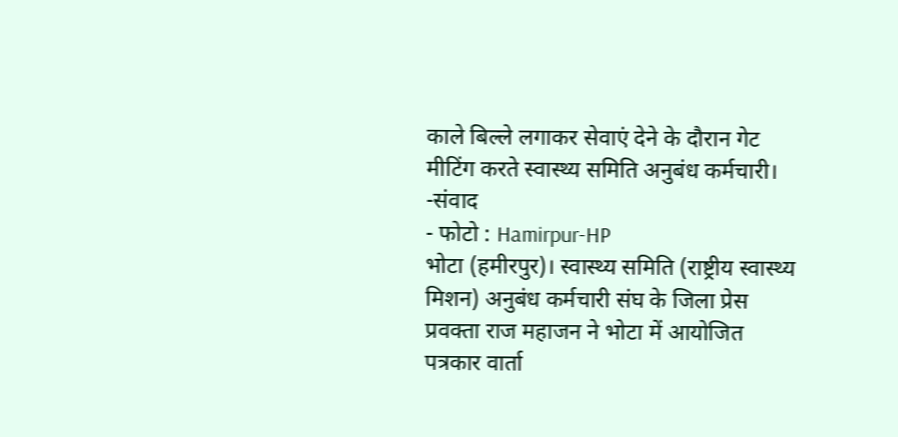काले बिल्ले लगाकर सेवाएं देने के दौरान गेट मीटिंग करते स्वास्थ्य समिति अनुबंध कर्मचारी। -संवाद
- फोटो : Hamirpur-HP
भोटा (हमीरपुर)। स्वास्थ्य समिति (राष्ट्रीय स्वास्थ्य मिशन) अनुबंध कर्मचारी संघ के जिला प्रेस प्रवक्ता राज महाजन ने भोटा में आयोजित पत्रकार वार्ता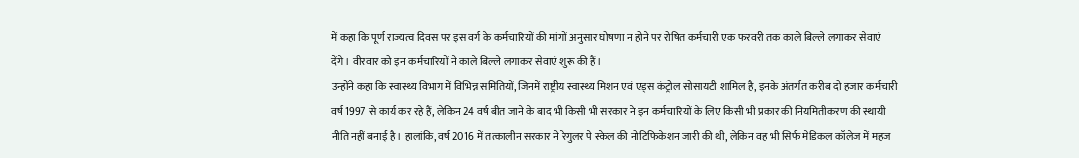में कहा कि पूर्ण राज्यत्व दिवस पर इस वर्ग के कर्मचारियों की मांगों अनुसार घोषणा न होने पर रोषित कर्मचारी एक फरवरी तक काले बिल्ले लगाकर सेवाएं देंगे। वीरवार को इन कर्मचारियों ने काले बिल्ले लगाकर सेवाएं शुरू की हैं।
उन्होंने कहा कि स्वास्थ्य विभाग में विभिन्न समितियों, जिनमें राष्ट्रीय स्वास्थ्य मिशन एवं एड्स कंट्रोल सोसायटी शामिल है, इनके अंतर्गत करीब दो हजार कर्मचारी वर्ष 1997 से कार्य कर रहे हैं, लेकिन 24 वर्ष बीत जाने के बाद भी किसी भी सरकार ने इन कर्मचारियों के लिए किसी भी प्रकार की नियमितीकरण की स्थायी नीति नहीं बनाई है। हालांकि, वर्ष 2016 में तत्कालीन सरकार ने रेगुलर पे स्केल की नोटिफिकेशन जारी की थी, लेकिन वह भी सिर्फ मेडिकल कॉलेज में महज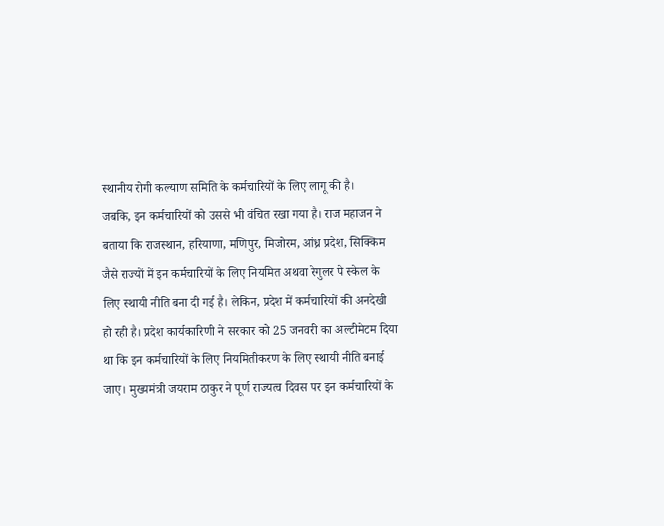स्थानीय रोगी कल्याण समिति के कर्मचारियों के लिए लागू की है।
जबकि, इन कर्मचारियों को उससे भी वंचित रखा गया है। राज महाजन ने बताया कि राजस्थान, हरियाणा, मणिपुर, मिजोरम, आंध्र प्रदेश, सिक्किम जैसे राज्यों में इन कर्मचारियों के लिए नियमित अथवा रेगुलर पे स्केल के लिए स्थायी नीति बना दी गई है। लेकिन, प्रदेश में कर्मचारियों की अनदेखी हो रही है। प्रदेश कार्यकारिणी ने सरकार को 25 जनवरी का अल्टीमेटम दिया था कि इन कर्मचारियों के लिए नियमितीकरण के लिए स्थायी नीति बनाई जाए। मुख्यमंत्री जयराम ठाकुर ने पूर्ण राज्यत्व दिवस पर इन कर्मचारियों के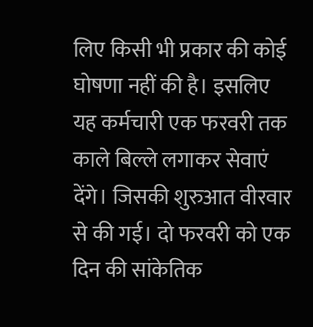लिए किसी भी प्रकार की कोई घोषणा नहीं की है। इसलिए यह कर्मचारी एक फरवरी तक काले बिल्ले लगाकर सेवाएं देंगे। जिसकी शुरुआत वीरवार से की गई। दो फरवरी को एक दिन की सांकेतिक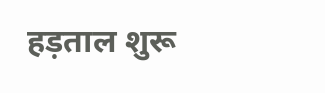हड़ताल शुरू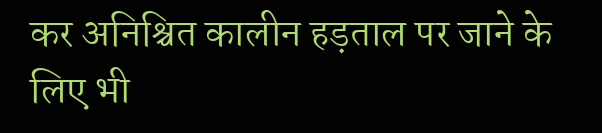कर अनिश्चित कालीन हड़ताल पर जाने के लिए भी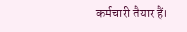कर्मचारी तैयार हैं।